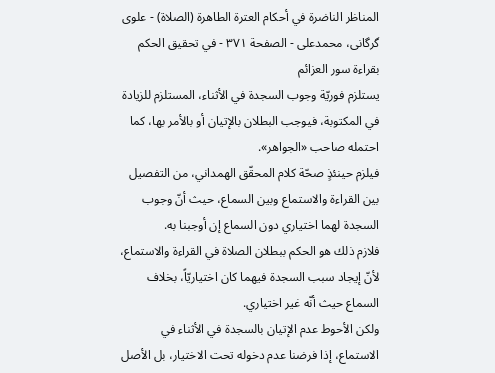المناظر الناضرة في أحکام العترة الطاهرة (الصلاة) - علوی گرگانی، محمدعلی - الصفحة ٣٧١ - في تحقيق الحكم بقراءة سور العزائم
يستلزم فوريّة وجوب السجدة في الأثناء، المستلزم للزيادة في المكتوبة، فيوجب البطلان بالإتيان أو بالأمر بها، كما احتمله صاحب «الجواهر».
فيلزم حينئذٍ صحّة كلام المحقّق الهمداني، من التفصيل بين القراءة والاستماع وبين السماع، حيث أنّ وجوب السجدة لهما اختياري دون السماع إن أوجبنا به.
فلازم ذلك هو الحكم ببطلان الصلاة في القراءة والاستماع، لأنّ إيجاد سبب السجدة فيهما كان اختياريّاً، بخلاف السماع حيث أنّه غير اختياري.
ولكن الأحوط عدم الإتيان بالسجدة في الأثناء في الاستماع، إذا فرضنا عدم دخوله تحت الاختيار، بل الأصل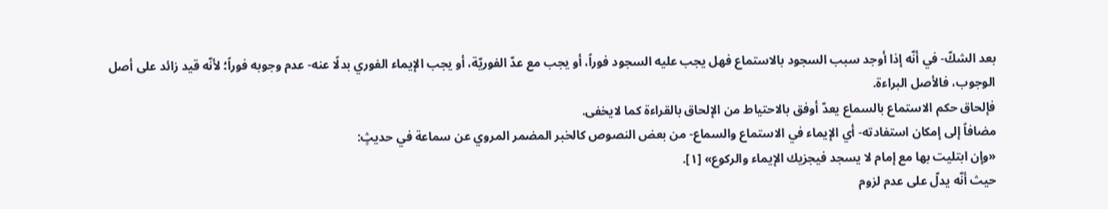بعد الشكّ- في أنّه إذا أوجد سبب السجود بالاستماع فهل يجب عليه السجود فوراً، أو يجب مع عدّ الفوريّة، أو يجب الإيماء الفوري بدلًا عنه- عدم وجوبه فوراً؛ لأنّه قيد زائد على أصل الوجوب، فالأصل البراءة.
فإلحاق حكم الاستماع بالسماع يعدّ أوفق بالاحتياط من الإلحاق بالقراءة كما لايخفى.
مضافاً إلى إمكان استفادته- أي الإيماء في الاستماع والسماع- من بعض النصوص كالخبر المضمر المروي عن سماعة في حديثٍ:
«وإن ابتليت بها مع إمام لا يسجد فيجزيك الإيماء والركوع» [١].
حيث أنّه يدلّ على عدم لزوم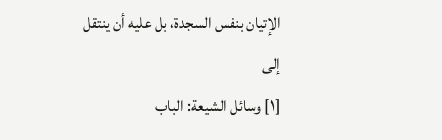الإتيان بنفس السجدة، بل عليه أن ينتقل إلى
[١] وسائل الشيعة: الباب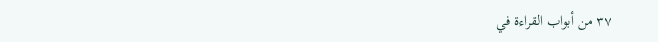٣٧ من أبواب القراءة في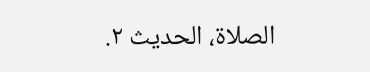الصلاة، الحديث ٢.